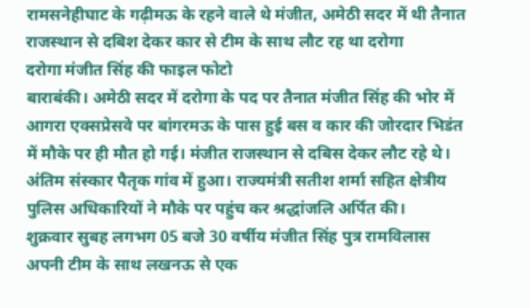रामसनेहीघाट के गढ़ीमऊ के रहने वाले थे मंजीत, अमेठी सदर में थी तैनात
राजस्थान से दबिश देकर कार से टीम के साथ लौट रह था दरोगा
दरोगा मंजीत सिंह की फाइल फोटो
बाराबंकी। अमेठी सदर में दरोगा के पद पर तैनात मंजीत सिंह की भोर में आगरा एक्सप्रेसवे पर बांगरमऊ के पास हुई बस व कार की जोरदार भिडंत में मौके पर ही मौत हो गई। मंजीत राजस्थान से दबिस देकर लौट रहे थे। अंतिम संस्कार पैतृक गांव में हुआ। राज्यमंत्री सतीश शर्मा सहित क्षेत्रीय पुलिस अधिकारियों ने मौके पर पहुंच कर श्रद्धांजलि अर्पित की।
शुक्रवार सुबह लगभग 05 बजे 30 वर्षीय मंजीत सिंह पुत्र रामविलास अपनी टीम के साथ लखनऊ से एक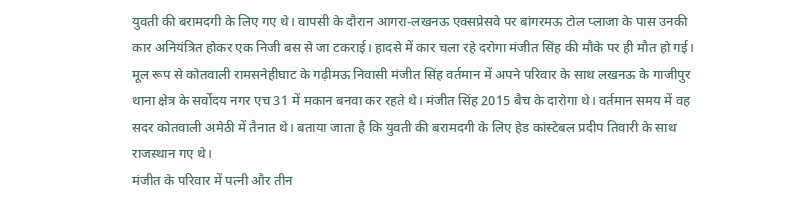युवती की बरामदगी के लिए गए थे। वापसी के दौरान आगरा-लखनऊ एक्सप्रेसवे पर बांगरमऊ टोल प्लाजा के पास उनकी कार अनियंत्रित होकर एक निजी बस से जा टकराई। हादसे में कार चला रहे दरोगा मंजीत सिंह की मौके पर ही मौत हो गई।
मूल रूप से कोतवाली रामसनेहीघाट के गढ़ीमऊ निवासी मंजीत सिंह वर्तमान में अपने परिवार के साथ लखनऊ के गाजीपुर थाना क्षेत्र के सर्वोदय नगर एच 31 में मकान बनवा कर रहते थे। मंजीत सिंह 2015 बैच के दारोगा थे। वर्तमान समय में वह सदर कोतवाली अमेठी में तैनात थे। बताया जाता है कि युवती की बरामदगी के लिए हेड कांस्टेबल प्रदीप तिवारी के साथ राजस्थान गए थे।
मंजीत के परिवार में पत्नी और तीन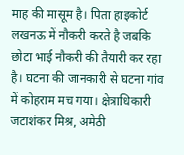माह की मासूम है। पिता हाइकोर्ट लखनऊ में नौकरी करते है जबकि छोटा भाई नौकरी की तैयारी कर रहा है। घटना की जानकारी से घटना गांव में कोहराम मच गया। क्षेत्राधिकारी जटाशंकर मिश्र, अमेठी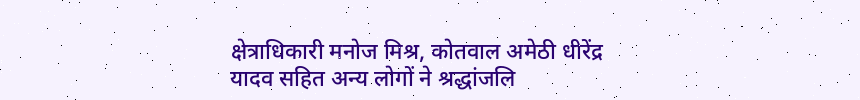क्षेत्राधिकारी मनोज मिश्र, कोतवाल अमेठी धीरेंद्र यादव सहित अन्य लोगों ने श्रद्धांजलि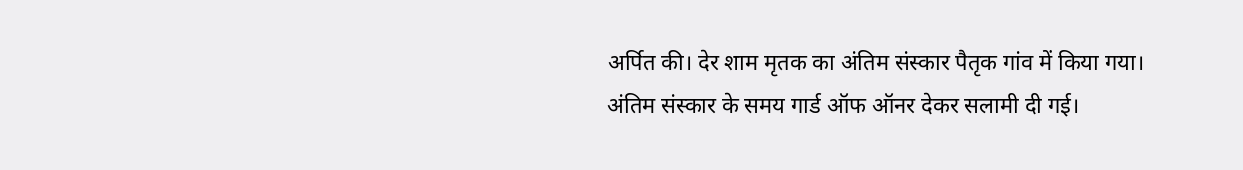अर्पित की। देर शाम मृतक का अंतिम संस्कार पैतृक गांव में किया गया। अंतिम संस्कार के समय गार्ड ऑफ ऑनर देकर सलामी दी गई।